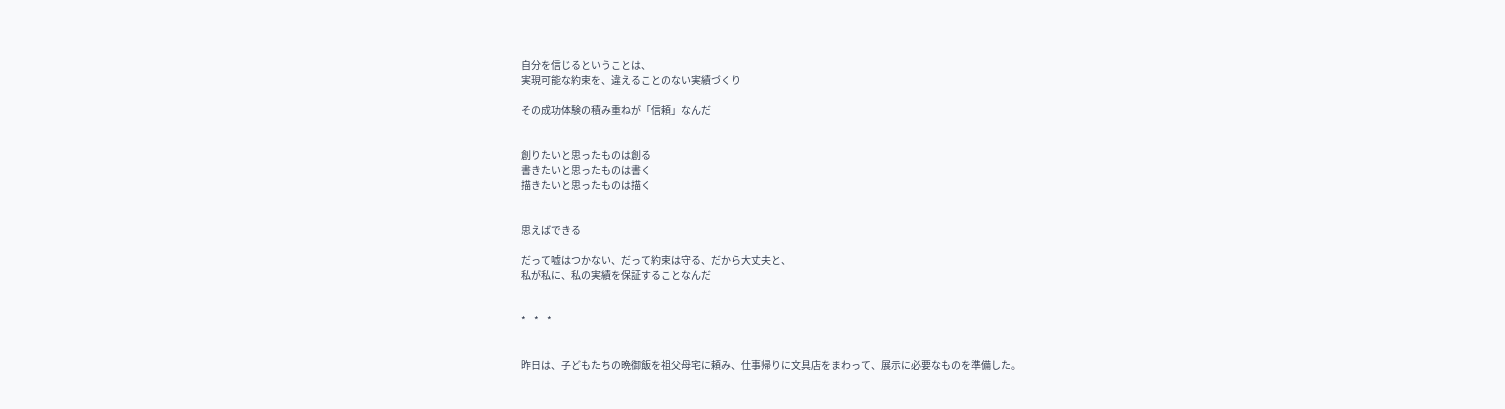自分を信じるということは、
実現可能な約束を、違えることのない実績づくり

その成功体験の積み重ねが「信頼」なんだ


創りたいと思ったものは創る
書きたいと思ったものは書く
描きたいと思ったものは描く


思えばできる

だって嘘はつかない、だって約束は守る、だから大丈夫と、
私が私に、私の実績を保証することなんだ


*    *    *


昨日は、子どもたちの晩御飯を祖父母宅に頼み、仕事帰りに文具店をまわって、展示に必要なものを準備した。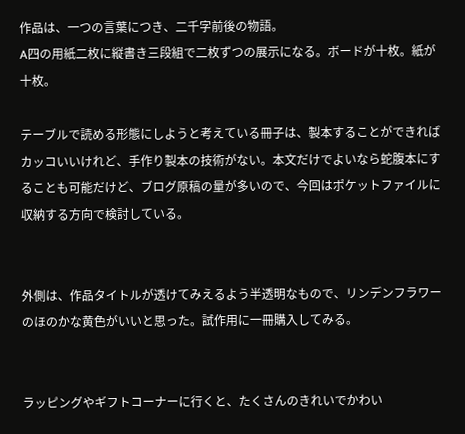作品は、一つの言葉につき、二千字前後の物語。
A四の用紙二枚に縦書き三段組で二枚ずつの展示になる。ボードが十枚。紙が十枚。

テーブルで読める形態にしようと考えている冊子は、製本することができればカッコいいけれど、手作り製本の技術がない。本文だけでよいなら蛇腹本にすることも可能だけど、ブログ原稿の量が多いので、今回はポケットファイルに収納する方向で検討している。


外側は、作品タイトルが透けてみえるよう半透明なもので、リンデンフラワーのほのかな黄色がいいと思った。試作用に一冊購入してみる。


ラッピングやギフトコーナーに行くと、たくさんのきれいでかわい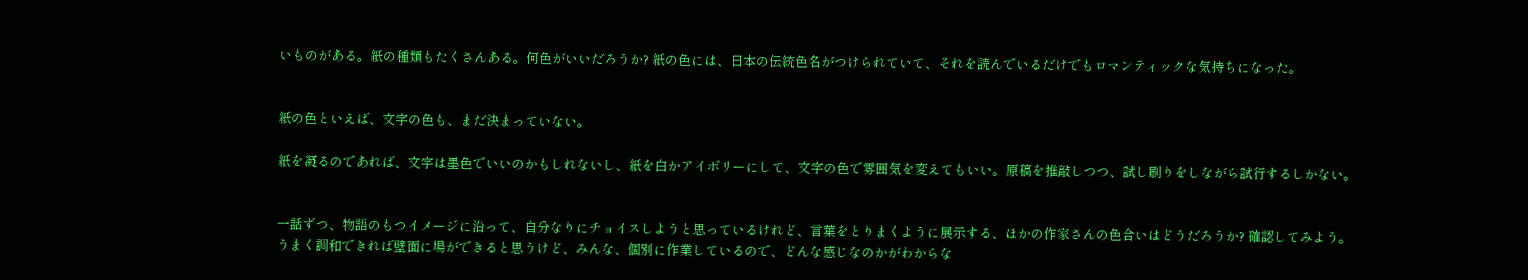いものがある。紙の種類もたくさんある。何色がいいだろうか? 紙の色には、日本の伝統色名がつけられていて、それを読んでいるだけでもロマンティックな気持ちになった。


紙の色といえば、文字の色も、まだ決まっていない。

紙を凝るのであれば、文字は墨色でいいのかもしれないし、紙を白かアイボリーにして、文字の色で雰囲気を変えてもいい。原稿を推敲しつつ、試し刷りをしながら試行するしかない。


一話ずつ、物語のもつイメージに沿って、自分なりにチョイスしようと思っているけれど、言葉をとりまくように展示する、ほかの作家さんの色合いはどうだろうか? 確認してみよう。
うまく調和できれば壁面に場ができると思うけど、みんな、個別に作業しているので、どんな感じなのかがわからな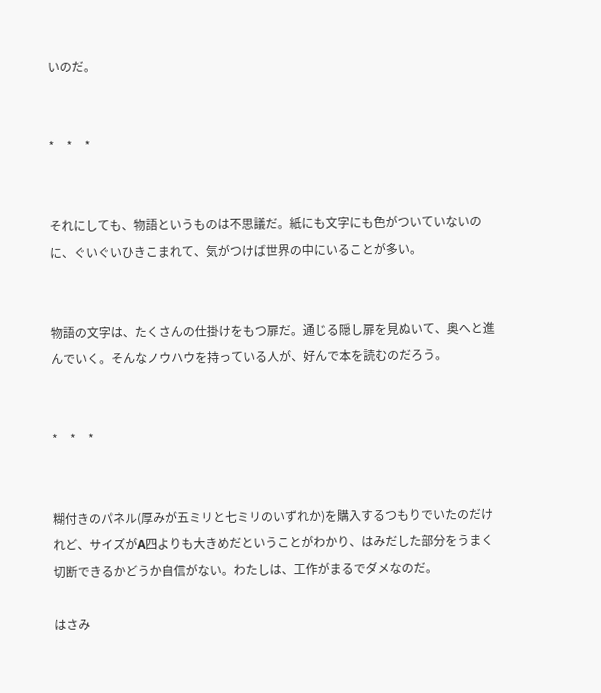いのだ。


*    *    *


それにしても、物語というものは不思議だ。紙にも文字にも色がついていないのに、ぐいぐいひきこまれて、気がつけば世界の中にいることが多い。


物語の文字は、たくさんの仕掛けをもつ扉だ。通じる隠し扉を見ぬいて、奥へと進んでいく。そんなノウハウを持っている人が、好んで本を読むのだろう。


*    *    *


糊付きのパネル(厚みが五ミリと七ミリのいずれか)を購入するつもりでいたのだけれど、サイズがA四よりも大きめだということがわかり、はみだした部分をうまく切断できるかどうか自信がない。わたしは、工作がまるでダメなのだ。

はさみ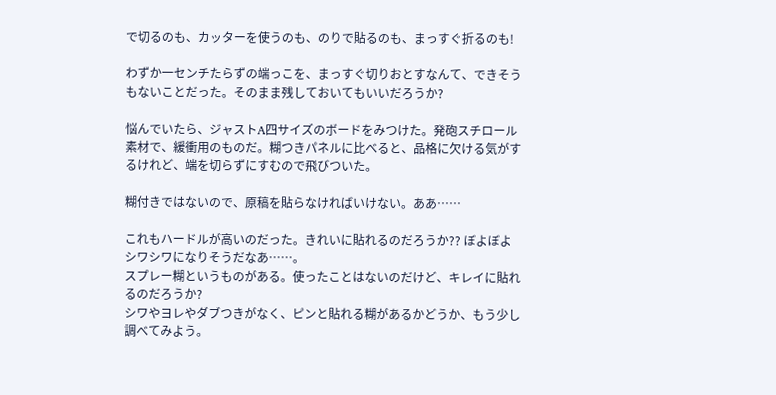で切るのも、カッターを使うのも、のりで貼るのも、まっすぐ折るのも!

わずか一センチたらずの端っこを、まっすぐ切りおとすなんて、できそうもないことだった。そのまま残しておいてもいいだろうか?

悩んでいたら、ジャストA四サイズのボードをみつけた。発砲スチロール素材で、緩衝用のものだ。糊つきパネルに比べると、品格に欠ける気がするけれど、端を切らずにすむので飛びついた。

糊付きではないので、原稿を貼らなければいけない。ああ……

これもハードルが高いのだった。きれいに貼れるのだろうか?? ぼよぼよシワシワになりそうだなあ……。
スプレー糊というものがある。使ったことはないのだけど、キレイに貼れるのだろうか?
シワやヨレやダブつきがなく、ピンと貼れる糊があるかどうか、もう少し調べてみよう。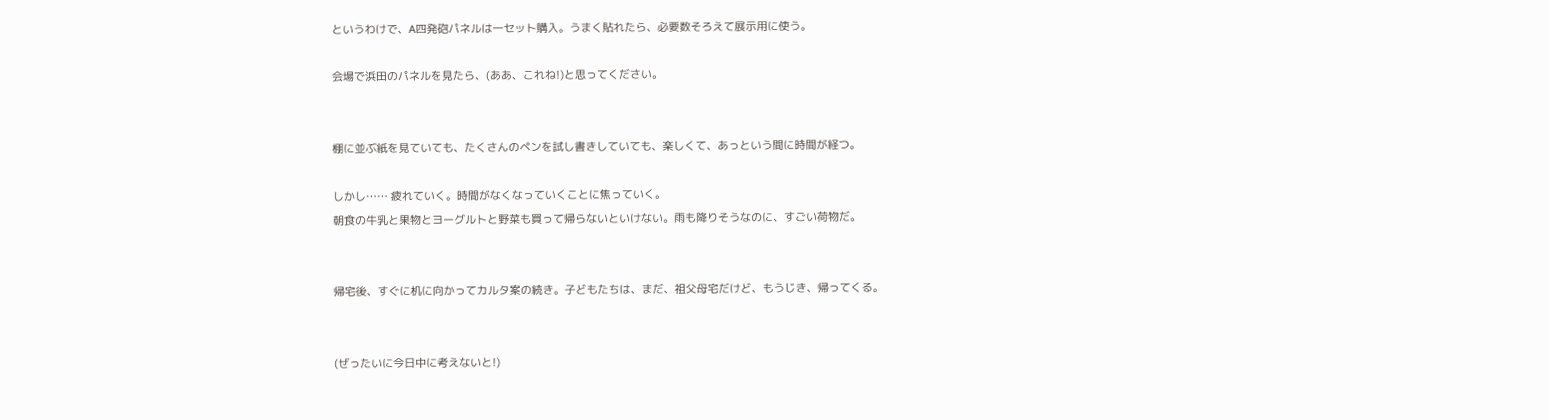というわけで、A四発砲パネルは一セット購入。うまく貼れたら、必要数そろえて展示用に使う。

会場で浜田のパネルを見たら、(ああ、これね!)と思ってください。


棚に並ぶ紙を見ていても、たくさんのペンを試し書きしていても、楽しくて、あっという間に時間が経つ。

しかし…… 疲れていく。時間がなくなっていくことに焦っていく。
朝食の牛乳と果物とヨーグルトと野菜も買って帰らないといけない。雨も降りそうなのに、すごい荷物だ。


帰宅後、すぐに机に向かってカルタ案の続き。子どもたちは、まだ、祖父母宅だけど、もうじき、帰ってくる。


(ぜったいに今日中に考えないと!)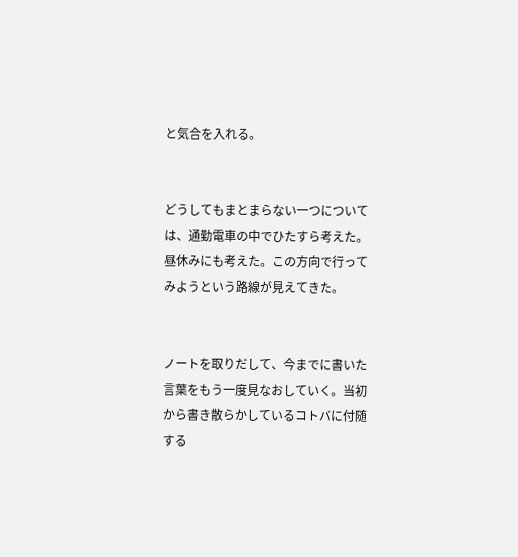と気合を入れる。


どうしてもまとまらない一つについては、通勤電車の中でひたすら考えた。昼休みにも考えた。この方向で行ってみようという路線が見えてきた。


ノートを取りだして、今までに書いた言葉をもう一度見なおしていく。当初から書き散らかしているコトバに付随する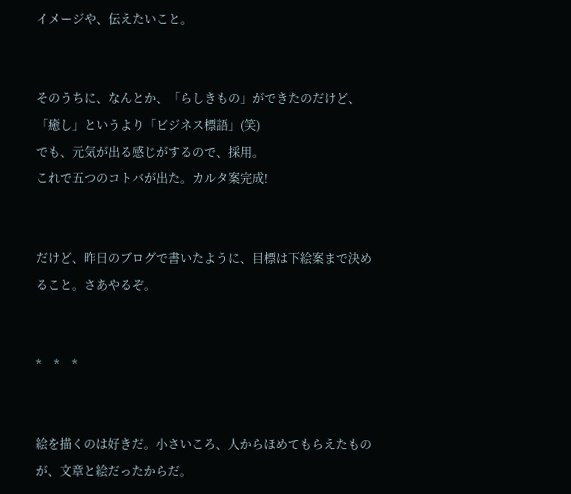イメージや、伝えたいこと。


そのうちに、なんとか、「らしきもの」ができたのだけど、「癒し」というより「ビジネス標語」(笑)
でも、元気が出る感じがするので、採用。
これで五つのコトバが出た。カルタ案完成!


だけど、昨日のブログで書いたように、目標は下絵案まで決めること。さあやるぞ。


*    *    *


絵を描くのは好きだ。小さいころ、人からほめてもらえたものが、文章と絵だったからだ。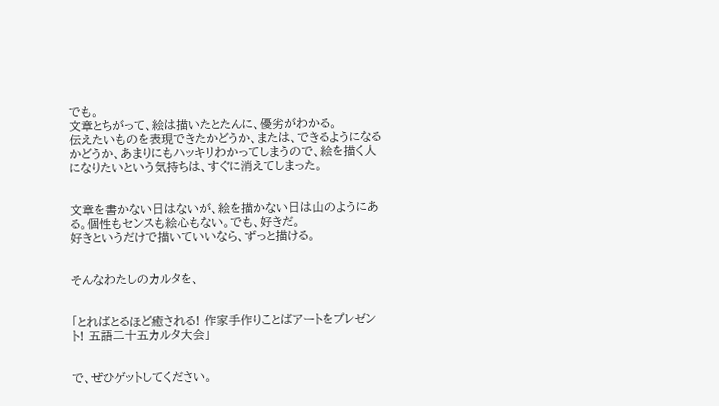でも。
文章とちがって、絵は描いたとたんに、優劣がわかる。
伝えたいものを表現できたかどうか、または、できるようになるかどうか、あまりにもハッキリわかってしまうので、絵を描く人になりたいという気持ちは、すぐに消えてしまった。


文章を書かない日はないが、絵を描かない日は山のようにある。個性もセンスも絵心もない。でも、好きだ。
好きというだけで描いていいなら、ずっと描ける。


そんなわたしのカルタを、


「とればとるほど癒される! 作家手作りことばアートをプレゼント! 五語二十五カルタ大会」


で、ぜひゲットしてください。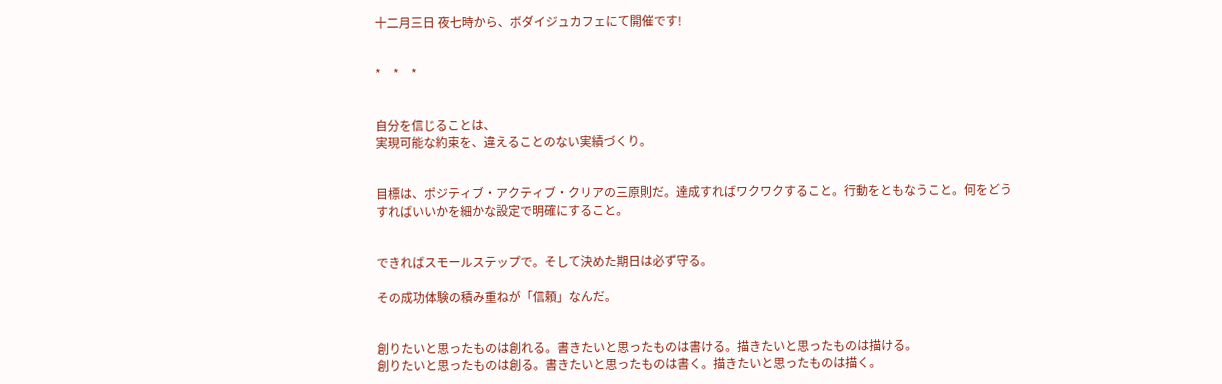十二月三日 夜七時から、ボダイジュカフェにて開催です!


*    *    *


自分を信じることは、
実現可能な約束を、違えることのない実績づくり。


目標は、ポジティブ・アクティブ・クリアの三原則だ。達成すればワクワクすること。行動をともなうこと。何をどうすればいいかを細かな設定で明確にすること。


できればスモールステップで。そして決めた期日は必ず守る。

その成功体験の積み重ねが「信頼」なんだ。


創りたいと思ったものは創れる。書きたいと思ったものは書ける。描きたいと思ったものは描ける。
創りたいと思ったものは創る。書きたいと思ったものは書く。描きたいと思ったものは描く。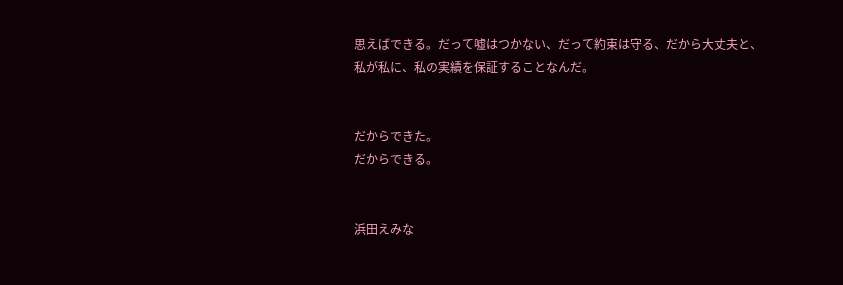思えばできる。だって嘘はつかない、だって約束は守る、だから大丈夫と、私が私に、私の実績を保証することなんだ。


だからできた。
だからできる。


浜田えみな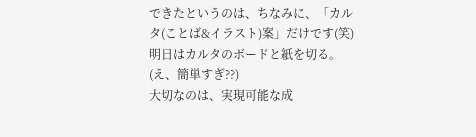できたというのは、ちなみに、「カルタ(ことば&イラスト)案」だけです(笑)
明日はカルタのボードと紙を切る。(え、簡単すぎ??)
大切なのは、実現可能な成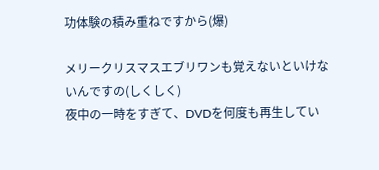功体験の積み重ねですから(爆)

メリークリスマスエブリワンも覚えないといけないんですの(しくしく)
夜中の一時をすぎて、DVDを何度も再生してい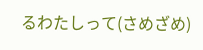るわたしって(さめざめ)